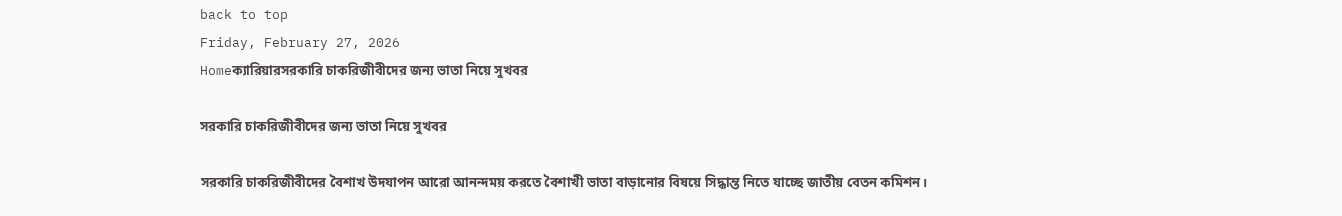back to top
Friday, February 27, 2026
Homeক্যারিয়ারসরকারি চাকরিজীবীদের জন্য ভাতা নিয়ে সুখবর

সরকারি চাকরিজীবীদের জন্য ভাতা নিয়ে সুখবর

সরকারি চাকরিজীবীদের বৈশাখ উদযাপন আরো আনন্দময় করতে বৈশাখী ভাতা বাড়ানোর বিষয়ে সিদ্ধান্ত নিতে যাচ্ছে জাতীয় বেতন কমিশন।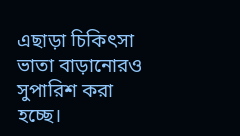এছাড়া চিকিৎসা ভাতা বাড়ানোরও সুপারিশ করা হচ্ছে।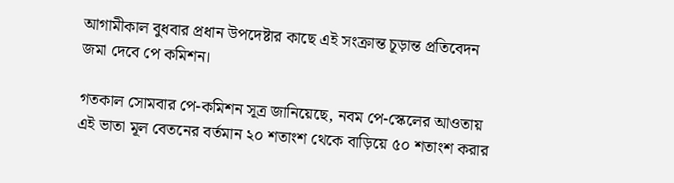আগামীকাল বুধবার প্রধান উপদেষ্টার কাছে এই সংক্রান্ত চূড়ান্ত প্রতিবেদন জমা দেবে পে কমিশন।

গতকাল সোমবার পে-কমিশন সূত্র জানিয়েছে, নবম পে-স্কেলের আওতায় এই ভাতা মূল বেতনের বর্তমান ২০ শতাংশ থেকে বাড়িয়ে ৫০ শতাংশ করার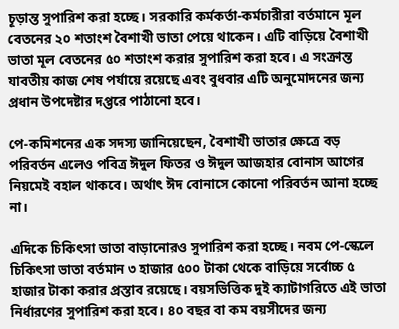চূড়ান্ত সুপারিশ করা হচ্ছে। সরকারি কর্মকর্তা-কর্মচারীরা বর্তমানে মূল বেতনের ২০ শতাংশ বৈশাখী ভাতা পেয়ে থাকেন। এটি বাড়িয়ে বৈশাখী ভাতা মূল বেতনের ৫০ শতাংশ করার সুপারিশ করা হবে। এ সংক্রান্ত যাবতীয় কাজ শেষ পর্যায়ে রয়েছে এবং বুধবার এটি অনুমোদনের জন্য প্রধান উপদেষ্টার দপ্তরে পাঠানো হবে।

পে-কমিশনের এক সদস্য জানিয়েছেন, বৈশাখী ভাতার ক্ষেত্রে বড় পরিবর্তন এলেও পবিত্র ঈদুল ফিতর ও ঈদুল আজহার বোনাস আগের নিয়মেই বহাল থাকবে। অর্থাৎ ঈদ বোনাসে কোনো পরিবর্তন আনা হচ্ছে না।

এদিকে চিকিৎসা ভাতা বাড়ানোরও সুপারিশ করা হচ্ছে। নবম পে-স্কেলে চিকিৎসা ভাতা বর্তমান ৩ হাজার ৫০০ টাকা থেকে বাড়িয়ে সর্বোচ্চ ৫ হাজার টাকা করার প্রস্তাব রয়েছে। বয়সভিত্তিক দুই ক্যাটাগরিতে এই ভাতা নির্ধারণের সুপারিশ করা হবে। ৪০ বছর বা কম বয়সীদের জন্য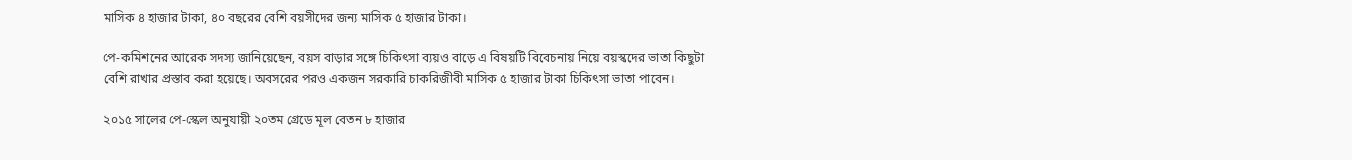মাসিক ৪ হাজার টাকা, ৪০ বছরের বেশি বয়সীদের জন্য মাসিক ৫ হাজার টাকা।

পে-কমিশনের আরেক সদস্য জানিয়েছেন, বয়স বাড়ার সঙ্গে চিকিৎসা ব্যয়ও বাড়ে এ বিষয়টি বিবেচনায় নিয়ে বয়স্কদের ভাতা কিছুটা বেশি রাখার প্রস্তাব করা হয়েছে। অবসরের পরও একজন সরকারি চাকরিজীবী মাসিক ৫ হাজার টাকা চিকিৎসা ভাতা পাবেন।

২০১৫ সালের পে-স্কেল অনুযায়ী ২০তম গ্রেডে মূল বেতন ৮ হাজার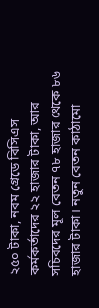২৫০ টাকা, নবম গ্রেডে বিসিএস কর্মকর্তাদের ২২ হাজার টাকা, আর সচিবদের মূল বেতন ৭৮ হাজার থেকে ৮৬ হাজার টাকা। নতুন বেতন কাঠামো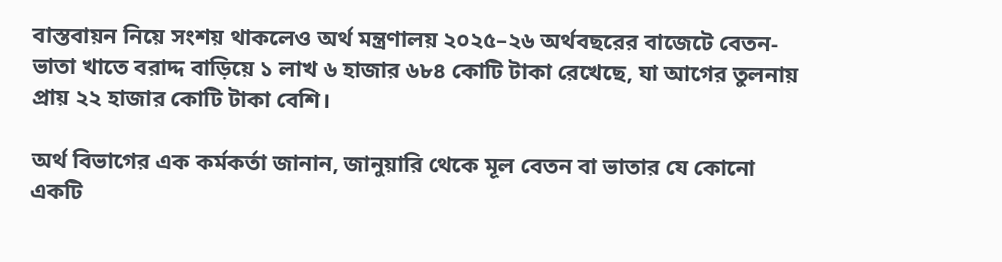বাস্তবায়ন নিয়ে সংশয় থাকলেও অর্থ মন্ত্রণালয় ২০২৫–২৬ অর্থবছরের বাজেটে বেতন-ভাতা খাতে বরাদ্দ বাড়িয়ে ১ লাখ ৬ হাজার ৬৮৪ কোটি টাকা রেখেছে, যা আগের তুলনায় প্রায় ২২ হাজার কোটি টাকা বেশি।

অর্থ বিভাগের এক কর্মকর্তা জানান, জানুয়ারি থেকে মূল বেতন বা ভাতার যে কোনো একটি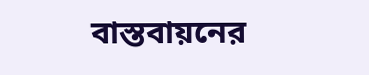বাস্তবায়নের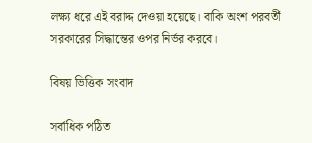লক্ষ্য ধরে এই বরাদ্দ দেওয়া হয়েছে। বাকি অংশ পরবর্তী সরকারের সিদ্ধান্তের ওপর নির্ভর করবে।

বিষয় ভিত্তিক সংবাদ

সর্বাধিক পঠিত